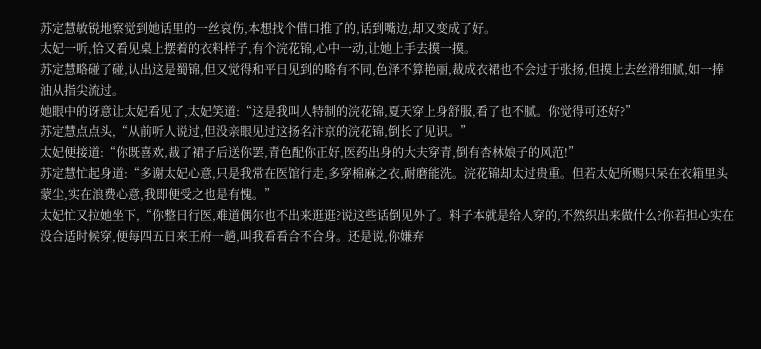苏定慧敏锐地察觉到她话里的一丝哀伤,本想找个借口推了的,话到嘴边,却又变成了好。
太妃一听,恰又看见桌上摆着的衣料样子,有个浣花锦,心中一动,让她上手去摸一摸。
苏定慧略碰了碰,认出这是蜀锦,但又觉得和平日见到的略有不同,色泽不算艳丽,裁成衣裙也不会过于张扬,但摸上去丝滑细腻,如一捧油从指尖流过。
她眼中的讶意让太妃看见了,太妃笑道:“这是我叫人特制的浣花锦,夏天穿上身舒服,看了也不腻。你觉得可还好?”
苏定慧点点头,“从前听人说过,但没亲眼见过这扬名汴京的浣花锦,倒长了见识。”
太妃便接道:“你既喜欢,裁了裙子后送你罢,青色配你正好,医药出身的大夫穿青,倒有杏林娘子的风范!”
苏定慧忙起身道:“多谢太妃心意,只是我常在医馆行走,多穿棉麻之衣,耐磨能洗。浣花锦却太过贵重。但若太妃所赐只呆在衣箱里头蒙尘,实在浪费心意,我即便受之也是有愧。”
太妃忙又拉她坐下,“你整日行医,难道偶尔也不出来逛逛?说这些话倒见外了。料子本就是给人穿的,不然织出来做什么?你若担心实在没合适时候穿,便每四五日来王府一趟,叫我看看合不合身。还是说,你嫌弃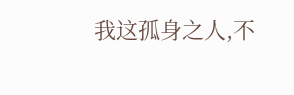我这孤身之人,不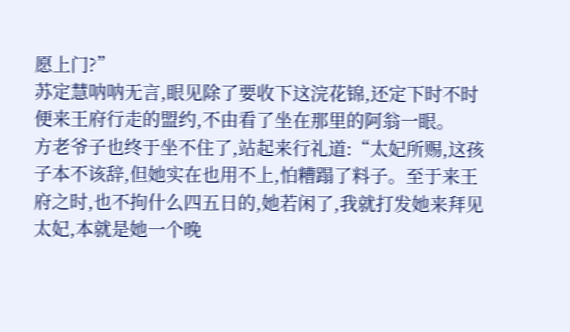愿上门?”
苏定慧呐呐无言,眼见除了要收下这浣花锦,还定下时不时便来王府行走的盟约,不由看了坐在那里的阿翁一眼。
方老爷子也终于坐不住了,站起来行礼道:“太妃所赐,这孩子本不该辞,但她实在也用不上,怕糟蹋了料子。至于来王府之时,也不拘什么四五日的,她若闲了,我就打发她来拜见太妃,本就是她一个晚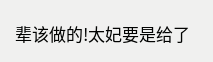辈该做的!太妃要是给了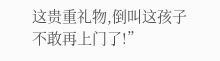这贵重礼物,倒叫这孩子不敢再上门了!”